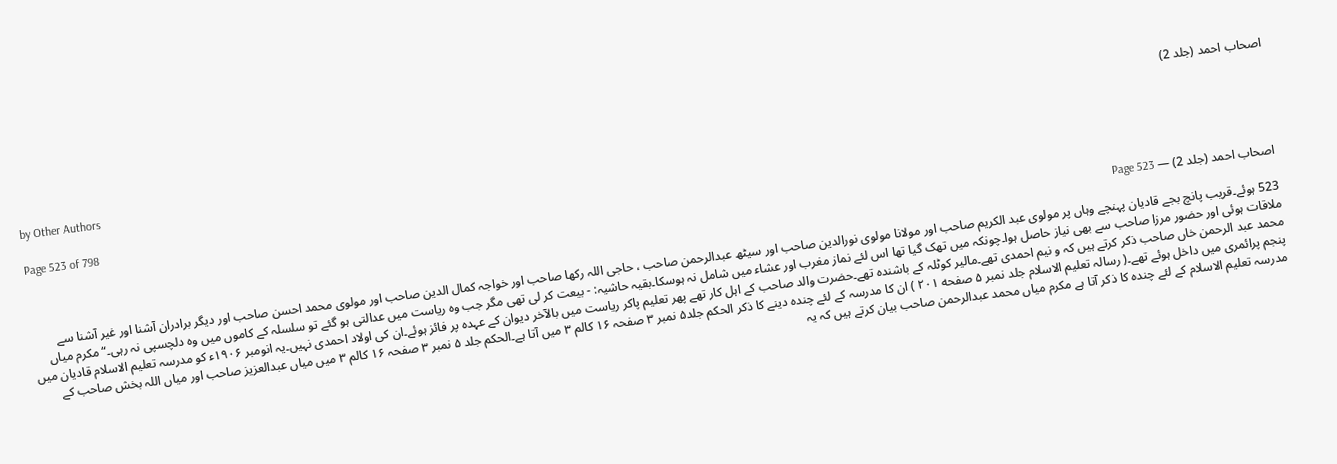اصحاب احمد (جلد 2)

by Other Authors

Page 523 of 798

اصحاب احمد (جلد 2) — Page 523

523 ہوئے۔قریب پانچ بجے قادیان پہنچے وہاں پر مولوی عبد الکریم صاحب اور مولانا مولوی نورالدین صاحب اور سیٹھ عبدالرحمن صاحب ، حاجی اللہ رکھا صاحب اور خواجہ کمال الدین صاحب اور مولوی محمد احسن صاحب اور دیگر برادران آشنا اور غیر آشنا سے ملاقات ہوئی اور حضور مرزا صاحب سے بھی نیاز حاصل ہوا۔چونکہ میں تھک گیا تھا اس لئے نماز مغرب اور عشاء میں شامل نہ ہوسکا۔بقیہ حاشیہ: - بیعت کر لی تھی مگر جب وہ ریاست میں عدالتی ہو گئے تو سلسلہ کے کاموں میں وہ دلچسپی نہ رہی۔“ مکرم میاں محمد عبد الرحمن خاں صاحب ذکر کرتے ہیں کہ و نیم احمدی تھے۔مالیر کوٹلہ کے باشندہ تھے۔حضرت والد صاحب کے اہل کار تھے پھر تعلیم پاکر ریاست میں بالآخر دیوان کے عہدہ پر فائز ہوئے۔ان کی اولاد احمدی نہیں۔یہ انومبر ۱۹۰۶ء کو مدرسہ تعلیم الاسلام قادیان میں پنجم پرائمری میں داخل ہوئے تھے۔( رسالہ تعلیم الاسلام جلد نمبر ۵ صفحه ۲۰۱ ) ان کا مدرسہ کے لئے چندہ دینے کا ذکر الحکم جلد۵ نمبر ۳ صفحہ ۱۶ کالم ۳ میں آتا ہے۔الحکم جلد ۵ نمبر ۳ صفحہ ۱۶ کالم ۳ میں میاں عبدالعزیز صاحب اور میاں اللہ بخش صاحب کے مدرسہ تعلیم الاسلام کے لئے چندہ کا ذکر آتا ہے مکرم میاں محمد عبدالرحمن صاحب بیان کرتے ہیں کہ یہ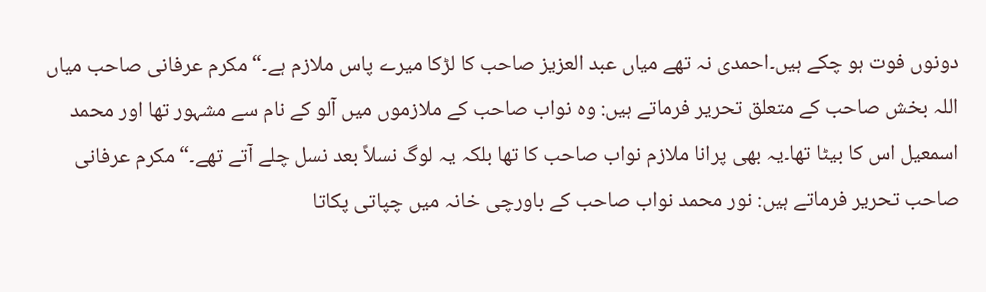دونوں فوت ہو چکے ہیں۔احمدی نہ تھے میاں عبد العزیز صاحب کا لڑکا میرے پاس ملازم ہے۔“ مکرم عرفانی صاحب میاں اللہ بخش صاحب کے متعلق تحریر فرماتے ہیں: وہ نواب صاحب کے ملازموں میں آلو کے نام سے مشہور تھا اور محمد اسمعیل اس کا بیٹا تھا۔یہ بھی پرانا ملازم نواب صاحب کا تھا بلکہ یہ لوگ نسلاً بعد نسل چلے آتے تھے۔“ مکرم عرفانی صاحب تحریر فرماتے ہیں: نور محمد نواب صاحب کے باورچی خانہ میں چپاتی پکاتا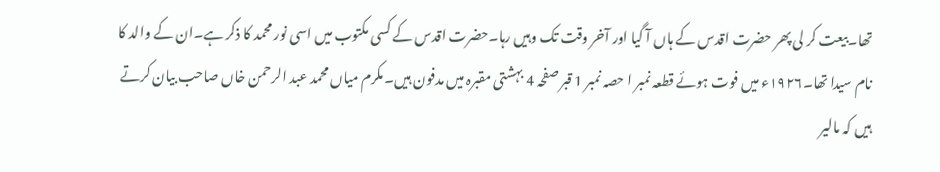تھا۔بیعت کر لی پھر حضرت اقدس کے ہاں آ گیا اور آخر وقت تک وہیں رہا۔حضرت اقدس کے کسی مکتوب میں اسی نور محمد کا ذکر ہے۔ان کے والد کا نام سیدا تھا۔۱۹۲۶ء میں فوت ہوئے قطعہ نمبر ا حصہ نمبر 1 قبر صفحہ 4 بہشتی مقبرہ میں مدفون ہیں۔مکرم میاں محمد عبد الرحمن خاں صاحب بیان کرتے ہیں کہ مالیر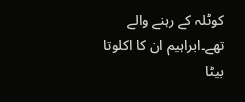کوٹلہ کے رہنے والے تھے۔ابراہیم ان کا اکلوتا بیٹا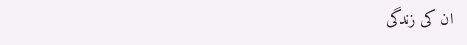ان کی زندگی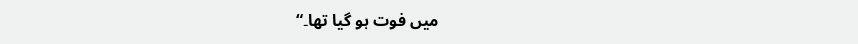میں فوت ہو گیا تھا۔“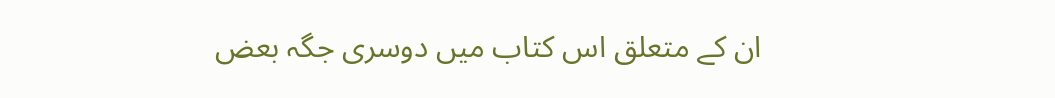ان کے متعلق اس کتاب میں دوسری جگہ بعض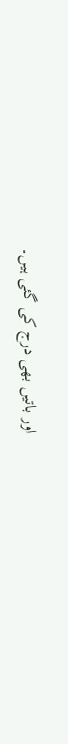اور باتیں بھی درج کی گئی ہیں۔